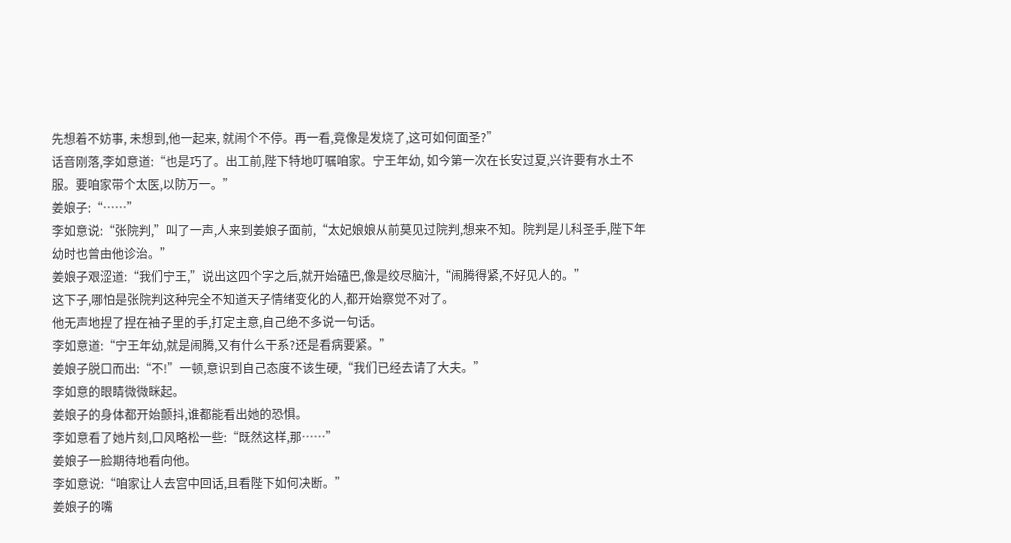先想着不妨事, 未想到,他一起来, 就闹个不停。再一看,竟像是发烧了,这可如何面圣?”
话音刚落,李如意道:“也是巧了。出工前,陛下特地叮嘱咱家。宁王年幼, 如今第一次在长安过夏,兴许要有水土不服。要咱家带个太医,以防万一。”
姜娘子:“……”
李如意说:“张院判,”叫了一声,人来到姜娘子面前,“太妃娘娘从前莫见过院判,想来不知。院判是儿科圣手,陛下年幼时也曾由他诊治。”
姜娘子艰涩道:“我们宁王,”说出这四个字之后,就开始磕巴,像是绞尽脑汁,“闹腾得紧,不好见人的。”
这下子,哪怕是张院判这种完全不知道天子情绪变化的人,都开始察觉不对了。
他无声地捏了捏在袖子里的手,打定主意,自己绝不多说一句话。
李如意道:“宁王年幼,就是闹腾,又有什么干系?还是看病要紧。”
姜娘子脱口而出:“不!”一顿,意识到自己态度不该生硬,“我们已经去请了大夫。”
李如意的眼睛微微眯起。
姜娘子的身体都开始颤抖,谁都能看出她的恐惧。
李如意看了她片刻,口风略松一些:“既然这样,那……”
姜娘子一脸期待地看向他。
李如意说:“咱家让人去宫中回话,且看陛下如何决断。”
姜娘子的嘴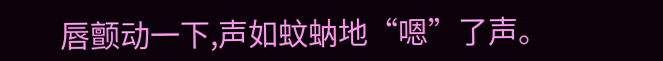唇颤动一下,声如蚊蚋地“嗯”了声。